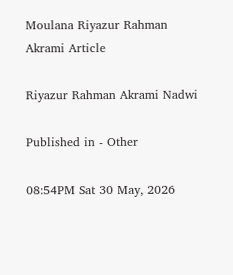Moulana Riyazur Rahman Akrami Article

Riyazur Rahman Akrami Nadwi

Published in - Other

08:54PM Sat 30 May, 2026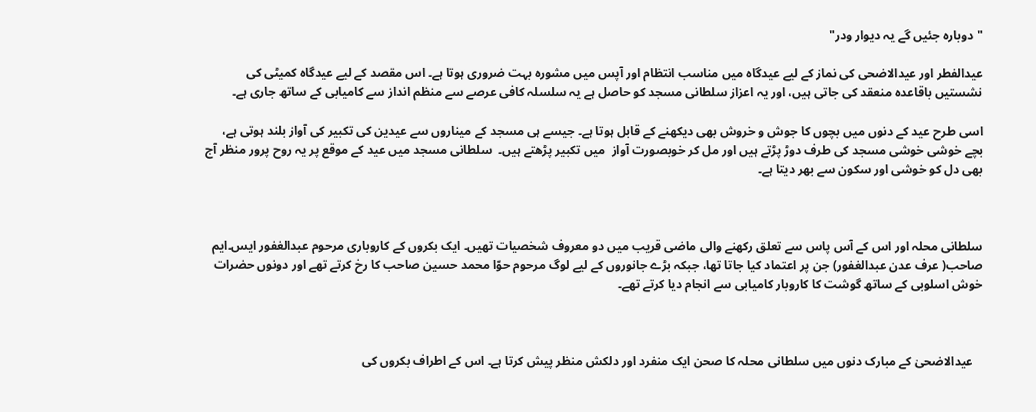"دوبارہ جئیں گے یہ دیوار ودر"

عیدالفطر اور عیدالاضحی کی نماز کے لیے عیدگاہ میں مناسب انتظام اور آپس میں مشورہ بہت ضروری ہوتا ہے۔ اس مقصد کے لیے عیدگاہ کمیٹی کی نشستیں باقاعدہ منعقد کی جاتی ہیں، اور یہ اعزاز سلطانی مسجد کو حاصل ہے یہ سلسلہ کافی عرصے سے منظم انداز سے کامیابی کے ساتھ جاری ہے۔

اسی طرح عید کے دنوں میں بچوں کا جوش و خروش بھی دیکھنے کے قابل ہوتا ہے۔ جیسے ہی مسجد کے میناروں سے عیدین کی تکبیر کی آواز بلند ہوتی ہے، بچے خوشی خوشی مسجد کی طرف دوڑ پڑتے ہیں اور مل کر خوبصورت آواز  میں تکبیر پڑھتے ہیں۔  سلطانی مسجد میں عید کے موقع پر یہ روح پرور منظر آج بھی دل کو خوشی اور سکون سے بھر دیتا ہے۔



سلطانی محلہ اور اس کے آس پاس سے تعلق رکھنے والی ماضی قریب میں دو معروف شخصیات تھیں۔ ایک بکروں کے کاروباری مرحوم عبدالغفور ایس۔ایم صاحب( عرف عدن عبدالغفور) جن پر اعتماد کیا جاتا تھا، جبکہ بڑے جانوروں کے لیے لوگ مرحوم حوّا محمد حسین صاحب کا رخ کرتے تھے اور دونوں حضرات خوش اسلوبی کے ساتھ گوشت کا کاروبار کامیابی سے انجام دیا کرتے تھے۔



   عیدالاضحیٰ کے مبارک دنوں میں سلطانی محلہ کا صحن ایک منفرد اور دلکش منظر پیش کرتا ہے۔ اس کے اطراف بکروں کی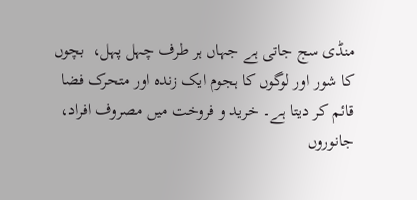منڈی سج جاتی ہے جہاں ہر طرف چہل پہل،  بچوں کا شور اور لوگوں کا ہجوم ایک زندہ اور متحرک فضا قائم کر دیتا ہے۔ خرید و فروخت میں مصروف افراد، جانوروں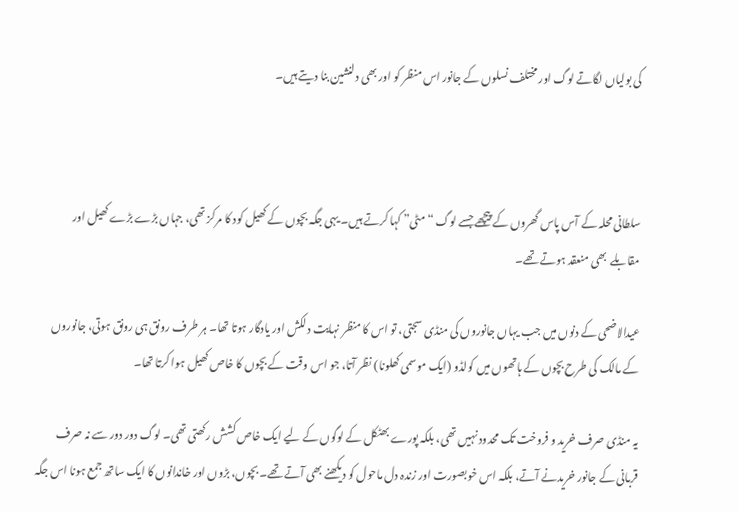کی بولیاں لگاتے لوگ اور مختلف نسلوں کے جانور اس منظر کو اور بھی دلنشین بنا دیتے ہیں۔



سلطانی محلہ کے آس پاس گھروں کے پیچھے جسے لوگ “مٹی” کہا کرتے ہیں۔ یہی جگہ بچوں کے کھیل کود کا مرکز تھی، جہاں بڑے بڑے کھیل اور مقابلے  بھی منعقد ہوتے تھے۔

عیدالاضحی کے دنوں میں جب یہاں جانوروں کی منڈی سجتی، تو اس کا منظر نہایت دلکش اور یادگار ہوتا تھا۔ ہر طرف رونق ہی رونق ہوتی، جانوروں کے مالک کی طرح بچوں کے ہاتھوں میں کولڈو (ایک موسمی کھلونا) نظر آتا، جو اس وقت کے بچوں کا خاص کھیل ہوا کرتا تھا۔

یہ منڈی صرف خرید و فروخت تک محدود نہیں تھی، بلکہ پورے بھٹکل کے لوگوں کے لیے ایک خاص کشش رکھتی تھی۔ لوگ دور دور سے نہ صرف قربانی کے جانور خریدنے آتے، بلکہ اس خوبصورت اور زندہ دل ماحول کو دیکھنے بھی آتے تھے۔ بچوں، بڑوں اور خاندانوں کا ایک ساتھ جمع ہونا اس جگہ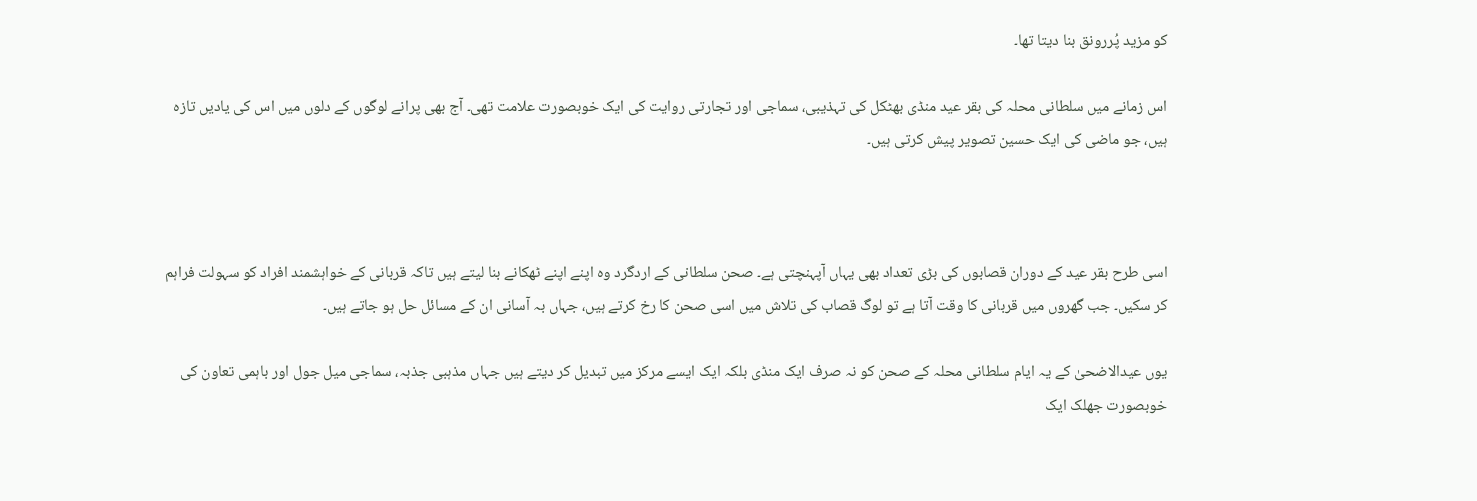کو مزید پُررونق بنا دیتا تھا۔

اس زمانے میں سلطانی محلہ کی بقر عید منڈی بھٹکل کی تہذیبی، سماجی اور تجارتی روایت کی ایک خوبصورت علامت تھی۔ آج بھی پرانے لوگوں کے دلوں میں اس کی یادیں تازہ ہیں، جو ماضی کی ایک حسین تصویر پیش کرتی ہیں۔



اسی طرح بقر عید کے دوران قصابوں کی بڑی تعداد بھی یہاں آپہنچتی ہے۔ صحن سلطانی کے اردگرد وہ اپنے اپنے ٹھکانے بنا لیتے ہیں تاکہ قربانی کے خواہشمند افراد کو سہولت فراہم کر سکیں۔ جب گھروں میں قربانی کا وقت آتا ہے تو لوگ قصاب کی تلاش میں اسی صحن کا رخ کرتے ہیں، جہاں بہ آسانی ان کے مسائل حل ہو جاتے ہیں۔

یوں عیدالاضحیٰ کے یہ ایام سلطانی محلہ کے صحن کو نہ صرف ایک منڈی بلکہ ایک ایسے مرکز میں تبدیل کر دیتے ہیں جہاں مذہبی جذبہ، سماجی میل جول اور باہمی تعاون کی خوبصورت جھلک ایک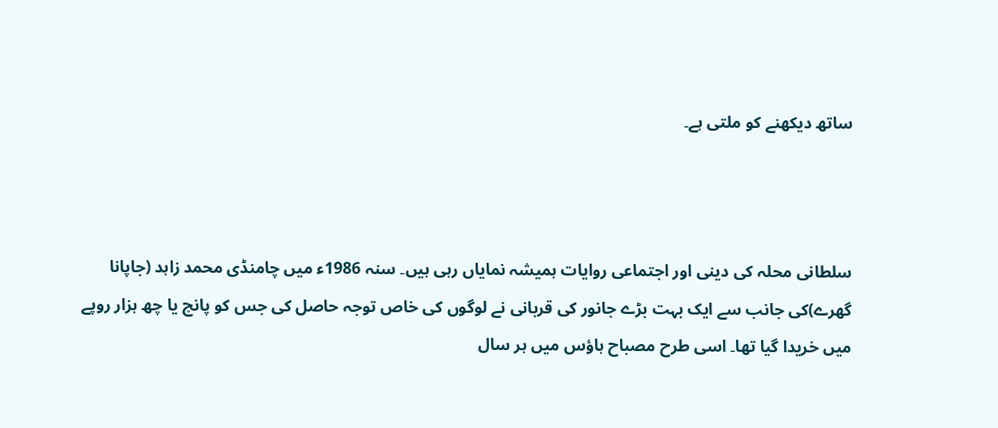ساتھ دیکھنے کو ملتی ہے۔



سلطانی محلہ کی دینی اور اجتماعی روایات ہمیشہ نمایاں رہی ہیں۔ سنہ 1986ء میں چامنڈی محمد زاہد (جاپانا گھرے)کی جانب سے ایک بہت بڑے جانور کی قربانی نے لوگوں کی خاص توجہ حاصل کی جس کو پانچ یا چھ ہزار روپے میں خریدا گیا تھا۔ اسی طرح مصباح ہاؤس میں ہر سال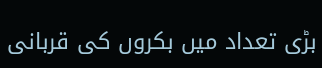بڑی تعداد میں بکروں کی قربانی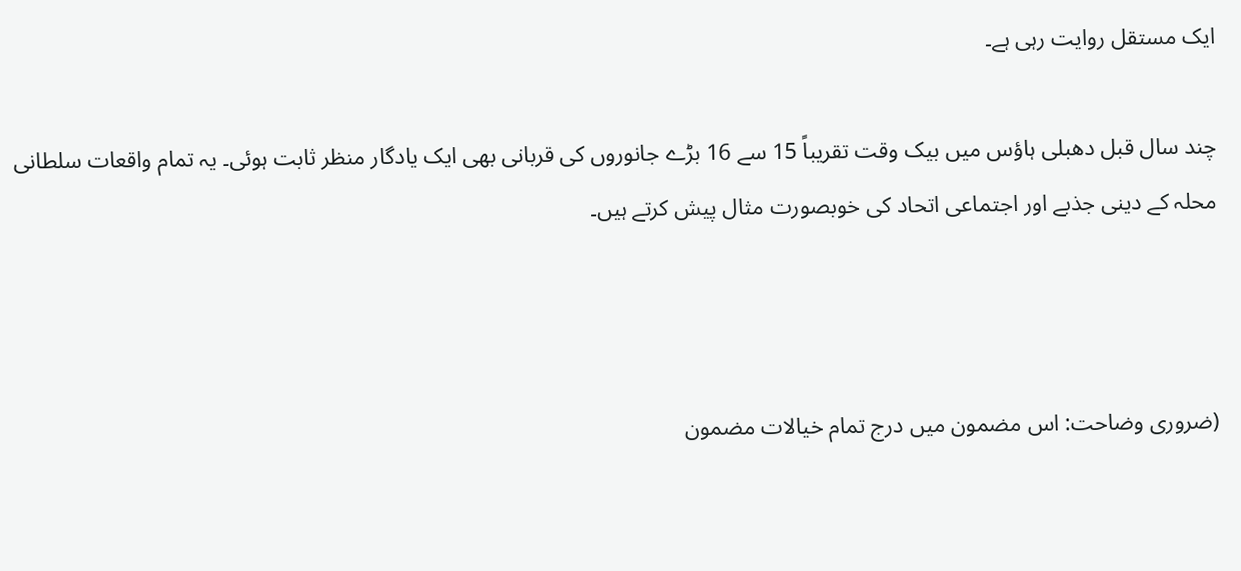ایک مستقل روایت رہی ہے۔

چند سال قبل دھبلی ہاؤس میں بیک وقت تقریباً 15 سے 16 بڑے جانوروں کی قربانی بھی ایک یادگار منظر ثابت ہوئی۔ یہ تمام واقعات سلطانی محلہ کے دینی جذبے اور اجتماعی اتحاد کی خوبصورت مثال پیش کرتے ہیں۔



(ضروری وضاحت: اس مضمون میں درج تمام خیالات مضمون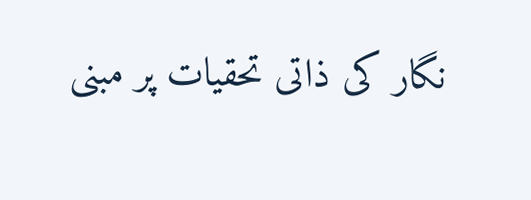نگار کی ذاتی تحقیات پر مبنی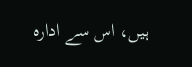ہیں، اس سے ادارہ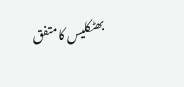بھٹکلیس کا متفق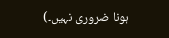ہونا ضروری نہیں۔)